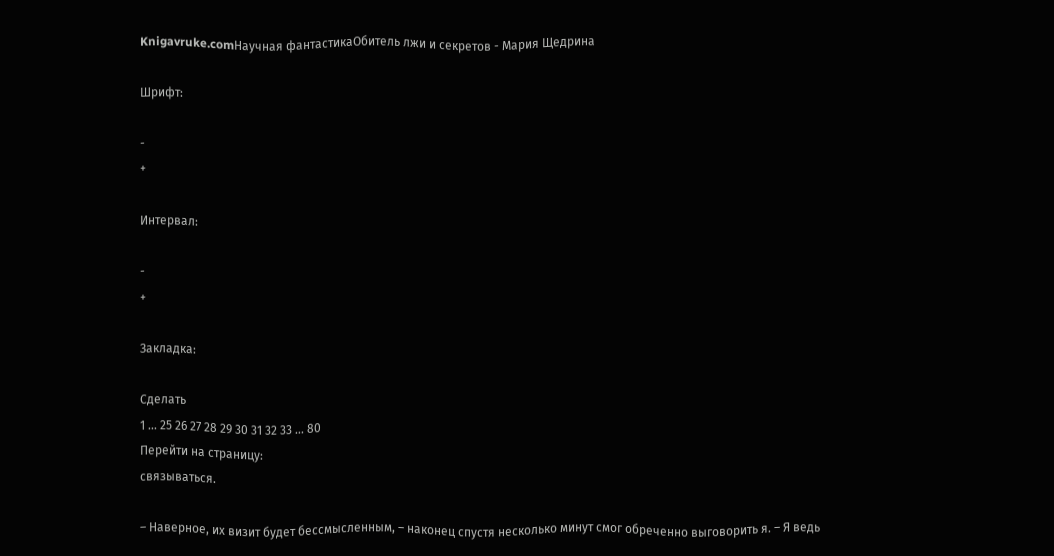Knigavruke.comНаучная фантастикаОбитель лжи и секретов - Мария Щедрина

Шрифт:

-
+

Интервал:

-
+

Закладка:

Сделать
1 ... 25 26 27 28 29 30 31 32 33 ... 80
Перейти на страницу:
связываться.

– Наверное, их визит будет бессмысленным, – наконец спустя несколько минут смог обреченно выговорить я. – Я ведь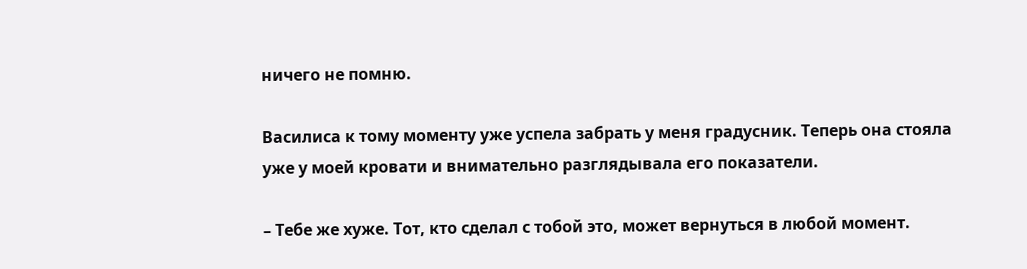ничего не помню.

Василиса к тому моменту уже успела забрать у меня градусник. Теперь она стояла уже у моей кровати и внимательно разглядывала его показатели.

– Тебе же хуже. Тот, кто сделал с тобой это, может вернуться в любой момент.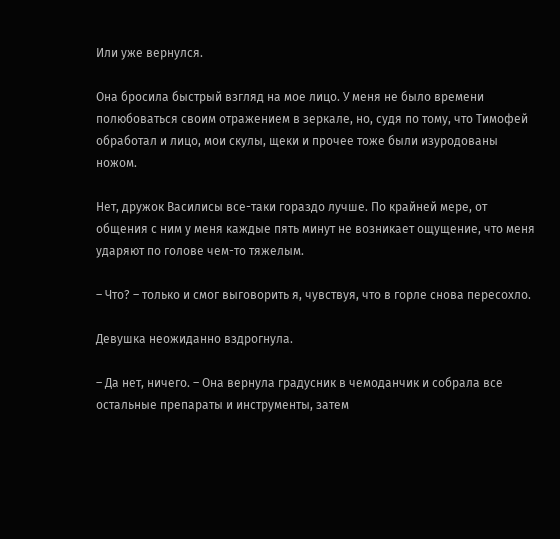Или уже вернулся.

Она бросила быстрый взгляд на мое лицо. У меня не было времени полюбоваться своим отражением в зеркале, но, судя по тому, что Тимофей обработал и лицо, мои скулы, щеки и прочее тоже были изуродованы ножом.

Нет, дружок Василисы все-таки гораздо лучше. По крайней мере, от общения с ним у меня каждые пять минут не возникает ощущение, что меня ударяют по голове чем-то тяжелым.

– Что? – только и смог выговорить я, чувствуя, что в горле снова пересохло.

Девушка неожиданно вздрогнула.

– Да нет, ничего. – Она вернула градусник в чемоданчик и собрала все остальные препараты и инструменты, затем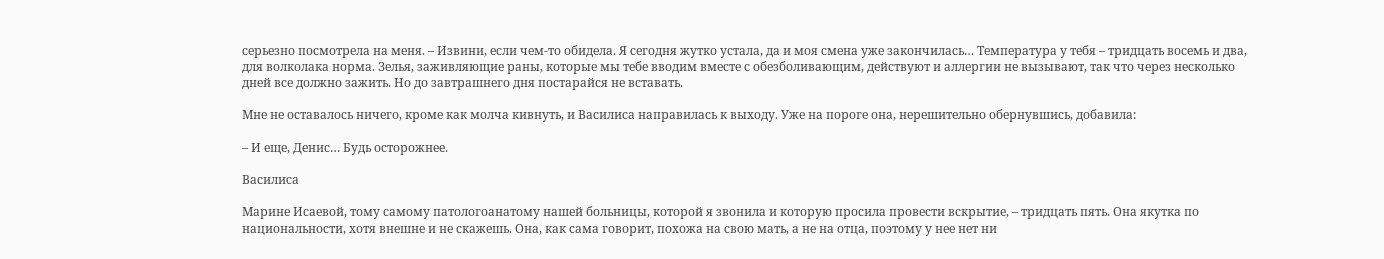серьезно посмотрела на меня. – Извини, если чем-то обидела. Я сегодня жутко устала, да и моя смена уже закончилась… Температура у тебя – тридцать восемь и два, для волколака норма. Зелья, заживляющие раны, которые мы тебе вводим вместе с обезболивающим, действуют и аллергии не вызывают, так что через несколько дней все должно зажить. Но до завтрашнего дня постарайся не вставать.

Мне не оставалось ничего, кроме как молча кивнуть, и Василиса направилась к выходу. Уже на пороге она, нерешительно обернувшись, добавила:

– И еще, Денис… Будь осторожнее.

Василиса

Марине Исаевой, тому самому патологоанатому нашей больницы, которой я звонила и которую просила провести вскрытие, – тридцать пять. Она якутка по национальности, хотя внешне и не скажешь. Она, как сама говорит, похожа на свою мать, а не на отца, поэтому у нее нет ни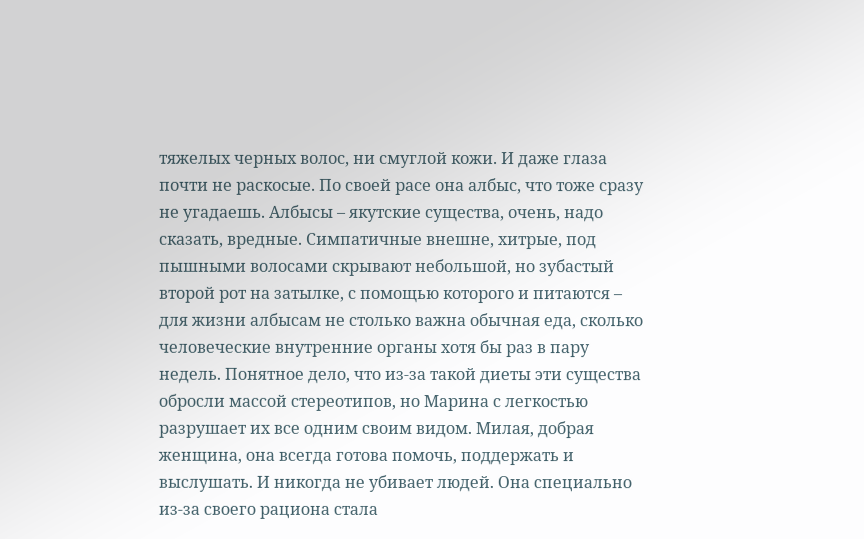тяжелых черных волос, ни смуглой кожи. И даже глаза почти не раскосые. По своей расе она албыс, что тоже сразу не угадаешь. Албысы – якутские существа, очень, надо сказать, вредные. Симпатичные внешне, хитрые, под пышными волосами скрывают небольшой, но зубастый второй рот на затылке, с помощью которого и питаются – для жизни албысам не столько важна обычная еда, сколько человеческие внутренние органы хотя бы раз в пару недель. Понятное дело, что из-за такой диеты эти существа обросли массой стереотипов, но Марина с легкостью разрушает их все одним своим видом. Милая, добрая женщина, она всегда готова помочь, поддержать и выслушать. И никогда не убивает людей. Она специально из-за своего рациона стала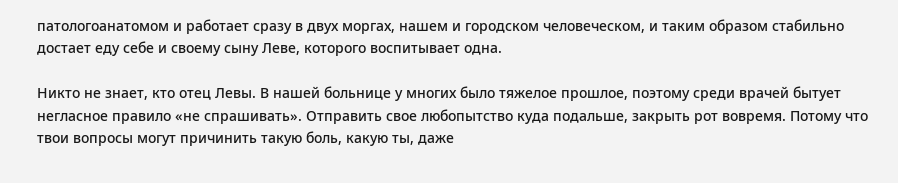патологоанатомом и работает сразу в двух моргах, нашем и городском человеческом, и таким образом стабильно достает еду себе и своему сыну Леве, которого воспитывает одна.

Никто не знает, кто отец Левы. В нашей больнице у многих было тяжелое прошлое, поэтому среди врачей бытует негласное правило «не спрашивать». Отправить свое любопытство куда подальше, закрыть рот вовремя. Потому что твои вопросы могут причинить такую боль, какую ты, даже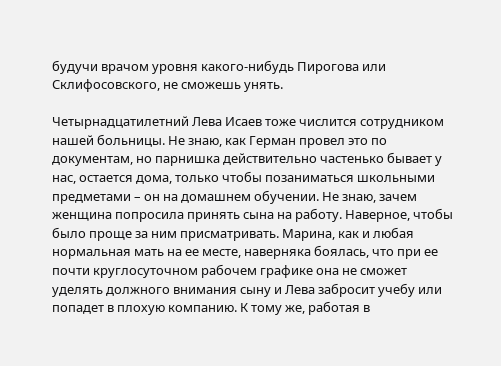будучи врачом уровня какого-нибудь Пирогова или Склифосовского, не сможешь унять.

Четырнадцатилетний Лева Исаев тоже числится сотрудником нашей больницы. Не знаю, как Герман провел это по документам, но парнишка действительно частенько бывает у нас, остается дома, только чтобы позаниматься школьными предметами – он на домашнем обучении. Не знаю, зачем женщина попросила принять сына на работу. Наверное, чтобы было проще за ним присматривать. Марина, как и любая нормальная мать на ее месте, наверняка боялась, что при ее почти круглосуточном рабочем графике она не сможет уделять должного внимания сыну и Лева забросит учебу или попадет в плохую компанию. К тому же, работая в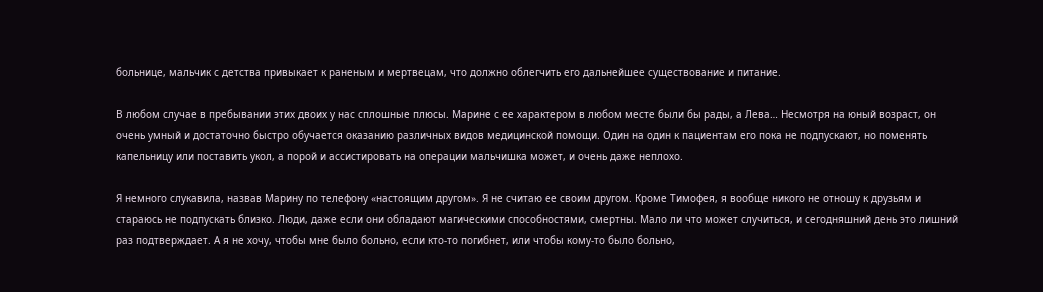больнице, мальчик с детства привыкает к раненым и мертвецам, что должно облегчить его дальнейшее существование и питание.

В любом случае в пребывании этих двоих у нас сплошные плюсы. Марине с ее характером в любом месте были бы рады, а Лева… Несмотря на юный возраст, он очень умный и достаточно быстро обучается оказанию различных видов медицинской помощи. Один на один к пациентам его пока не подпускают, но поменять капельницу или поставить укол, а порой и ассистировать на операции мальчишка может, и очень даже неплохо.

Я немного слукавила, назвав Марину по телефону «настоящим другом». Я не считаю ее своим другом. Кроме Тимофея, я вообще никого не отношу к друзьям и стараюсь не подпускать близко. Люди, даже если они обладают магическими способностями, смертны. Мало ли что может случиться, и сегодняшний день это лишний раз подтверждает. А я не хочу, чтобы мне было больно, если кто-то погибнет, или чтобы кому-то было больно,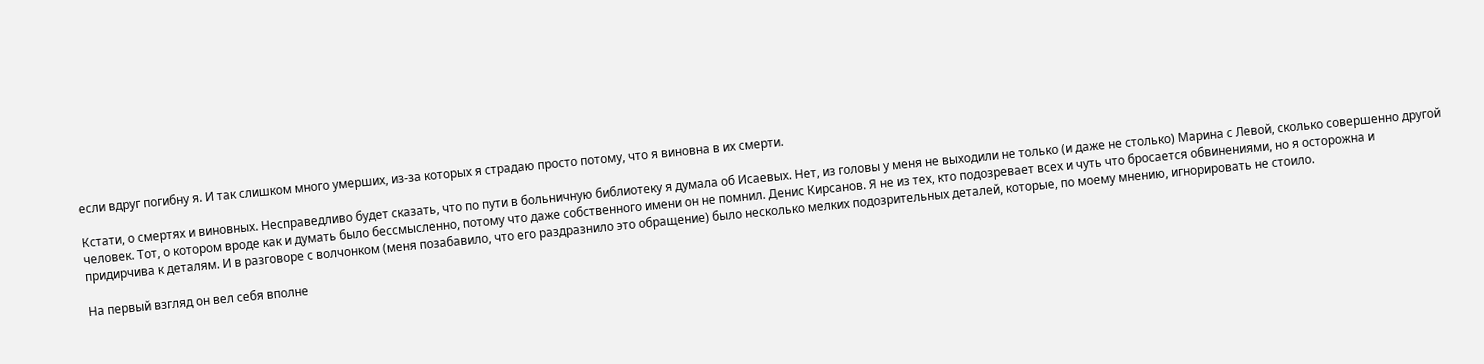если вдруг погибну я. И так слишком много умерших, из-за которых я страдаю просто потому, что я виновна в их смерти.

Кстати, о смертях и виновных. Несправедливо будет сказать, что по пути в больничную библиотеку я думала об Исаевых. Нет, из головы у меня не выходили не только (и даже не столько) Марина с Левой, сколько совершенно другой человек. Тот, о котором вроде как и думать было бессмысленно, потому что даже собственного имени он не помнил. Денис Кирсанов. Я не из тех, кто подозревает всех и чуть что бросается обвинениями, но я осторожна и придирчива к деталям. И в разговоре с волчонком (меня позабавило, что его раздразнило это обращение) было несколько мелких подозрительных деталей, которые, по моему мнению, игнорировать не стоило.

На первый взгляд он вел себя вполне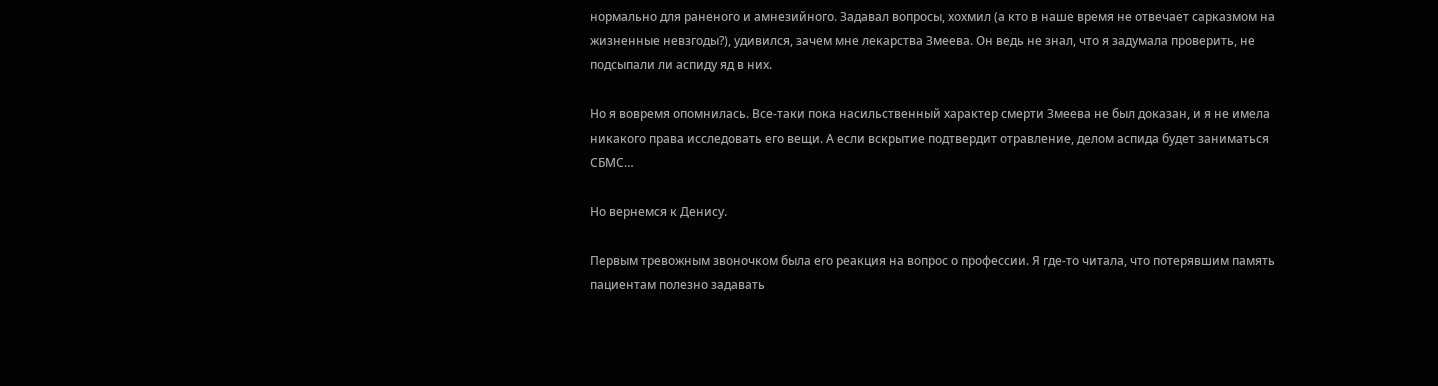нормально для раненого и амнезийного. Задавал вопросы, хохмил (а кто в наше время не отвечает сарказмом на жизненные невзгоды?), удивился, зачем мне лекарства Змеева. Он ведь не знал, что я задумала проверить, не подсыпали ли аспиду яд в них.

Но я вовремя опомнилась. Все-таки пока насильственный характер смерти Змеева не был доказан, и я не имела никакого права исследовать его вещи. А если вскрытие подтвердит отравление, делом аспида будет заниматься СБМС…

Но вернемся к Денису.

Первым тревожным звоночком была его реакция на вопрос о профессии. Я где-то читала, что потерявшим память пациентам полезно задавать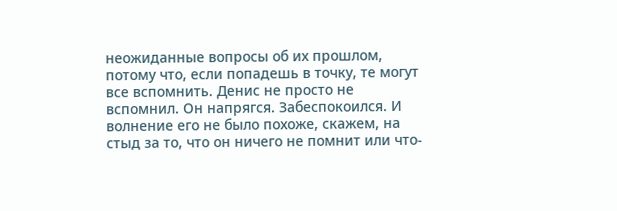неожиданные вопросы об их прошлом, потому что, если попадешь в точку, те могут все вспомнить. Денис не просто не вспомнил. Он напрягся. Забеспокоился. И волнение его не было похоже, скажем, на стыд за то, что он ничего не помнит или что-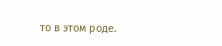то в этом роде.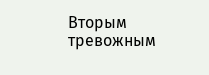Вторым тревожным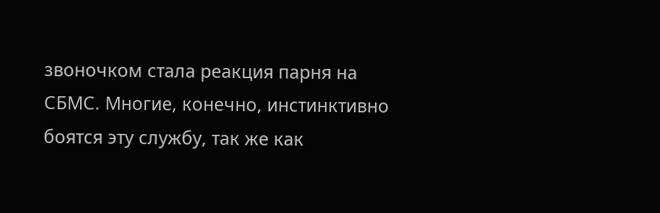звоночком стала реакция парня на СБМС. Многие, конечно, инстинктивно боятся эту службу, так же как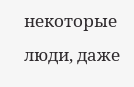некоторые люди, даже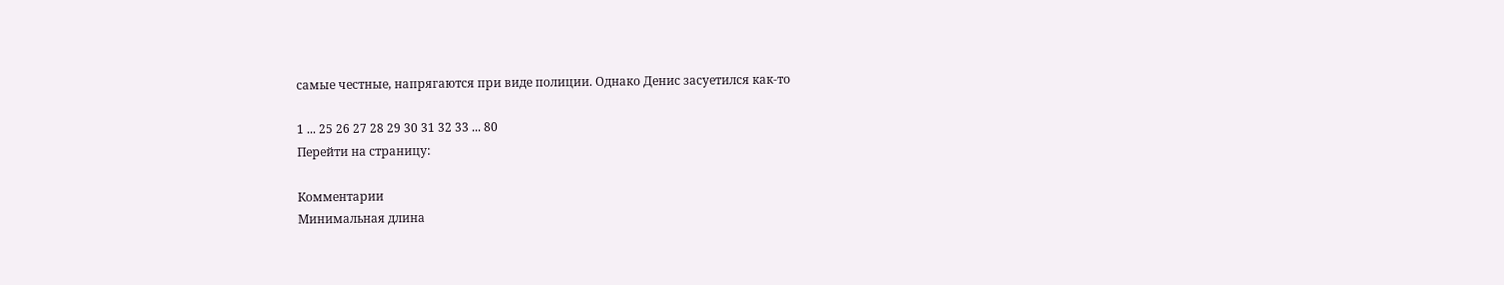самые честные, напрягаются при виде полиции. Однако Денис засуетился как-то

1 ... 25 26 27 28 29 30 31 32 33 ... 80
Перейти на страницу:

Комментарии
Минимальная длина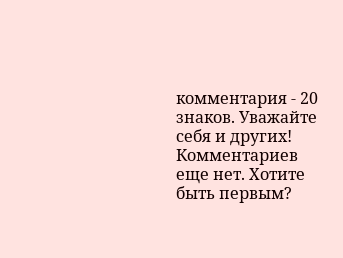комментария - 20 знаков. Уважайте себя и других!
Комментариев еще нет. Хотите быть первым?